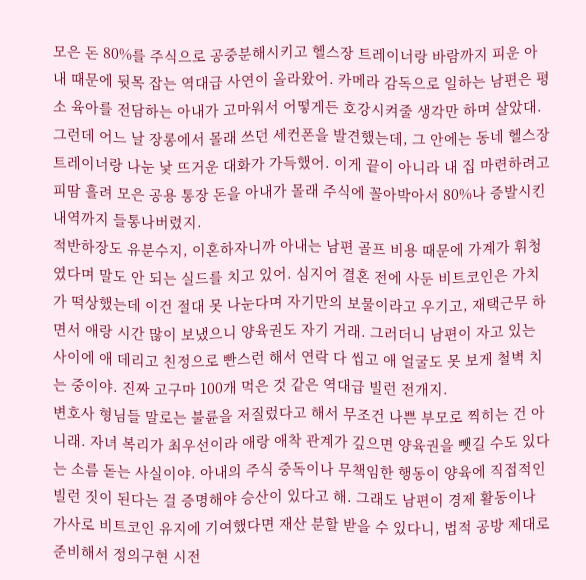모은 돈 80%를 주식으로 공중분해시키고 헬스장 트레이너랑 바람까지 피운 아내 때문에 뒷목 잡는 역대급 사연이 올라왔어. 카메라 감독으로 일하는 남편은 평소 육아를 전담하는 아내가 고마워서 어떻게든 호강시켜줄 생각만 하며 살았대. 그런데 어느 날 장롱에서 몰래 쓰던 세컨폰을 발견했는데, 그 안에는 동네 헬스장 트레이너랑 나눈 낯 뜨거운 대화가 가득했어. 이게 끝이 아니라 내 집 마련하려고 피땀 흘려 모은 공용 통장 돈을 아내가 몰래 주식에 꼴아박아서 80%나 증발시킨 내역까지 들통나버렸지.
적반하장도 유분수지, 이혼하자니까 아내는 남편 골프 비용 때문에 가계가 휘청였다며 말도 안 되는 실드를 치고 있어. 심지어 결혼 전에 사둔 비트코인은 가치가 떡상했는데 이건 절대 못 나눈다며 자기만의 보물이라고 우기고, 재택근무 하면서 애랑 시간 많이 보냈으니 양육권도 자기 거래. 그러더니 남편이 자고 있는 사이에 애 데리고 친정으로 빤스런 해서 연락 다 씹고 애 얼굴도 못 보게 철벽 치는 중이야. 진짜 고구마 100개 먹은 것 같은 역대급 빌런 전개지.
변호사 형님들 말로는 불륜을 저질렀다고 해서 무조건 나쁜 부모로 찍히는 건 아니래. 자녀 복리가 최우선이라 애랑 애착 관계가 깊으면 양육권을 뺏길 수도 있다는 소름 돋는 사실이야. 아내의 주식 중독이나 무책임한 행동이 양육에 직접적인 빌런 짓이 된다는 걸 증명해야 승산이 있다고 해. 그래도 남편이 경제 활동이나 가사로 비트코인 유지에 기여했다면 재산 분할 받을 수 있다니, 법적 공방 제대로 준비해서 정의구현 시전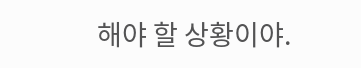해야 할 상황이야.